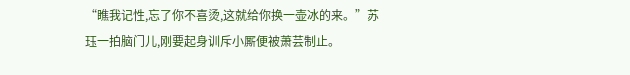“瞧我记性,忘了你不喜烫,这就给你换一壶冰的来。”苏珏一拍脑门儿,刚要起身训斥小厮便被萧芸制止。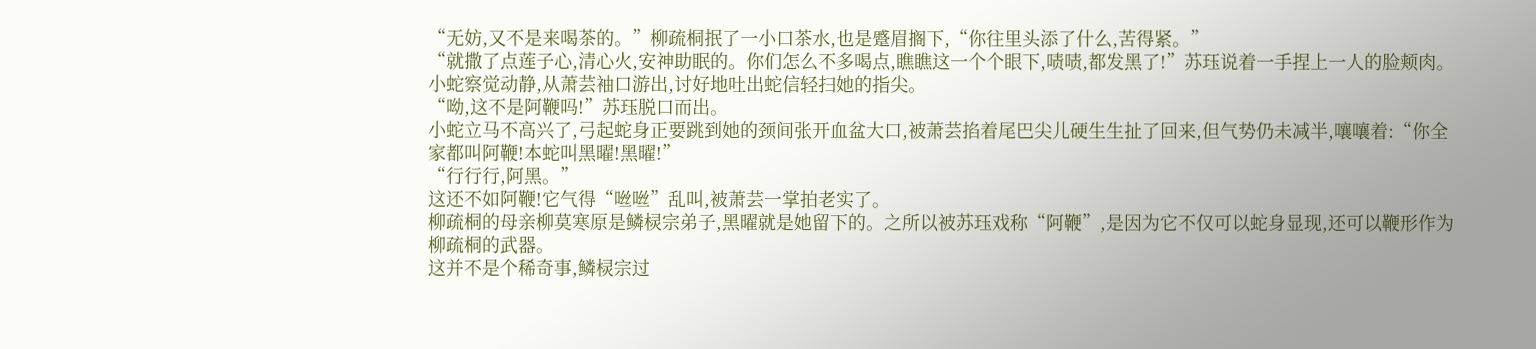“无妨,又不是来喝茶的。”柳疏桐抿了一小口茶水,也是蹙眉搁下,“你往里头添了什么,苦得紧。”
“就撒了点莲子心,清心火,安神助眠的。你们怎么不多喝点,瞧瞧这一个个眼下,啧啧,都发黑了!”苏珏说着一手捏上一人的脸颊肉。
小蛇察觉动静,从萧芸袖口游出,讨好地吐出蛇信轻扫她的指尖。
“呦,这不是阿鞭吗!”苏珏脱口而出。
小蛇立马不高兴了,弓起蛇身正要跳到她的颈间张开血盆大口,被萧芸掐着尾巴尖儿硬生生扯了回来,但气势仍未减半,嚷嚷着:“你全家都叫阿鞭!本蛇叫黑曜!黑曜!”
“行行行,阿黑。”
这还不如阿鞭!它气得“咝咝”乱叫,被萧芸一掌拍老实了。
柳疏桐的母亲柳莫寒原是鳞棂宗弟子,黑曜就是她留下的。之所以被苏珏戏称“阿鞭”,是因为它不仅可以蛇身显现,还可以鞭形作为柳疏桐的武器。
这并不是个稀奇事,鳞棂宗过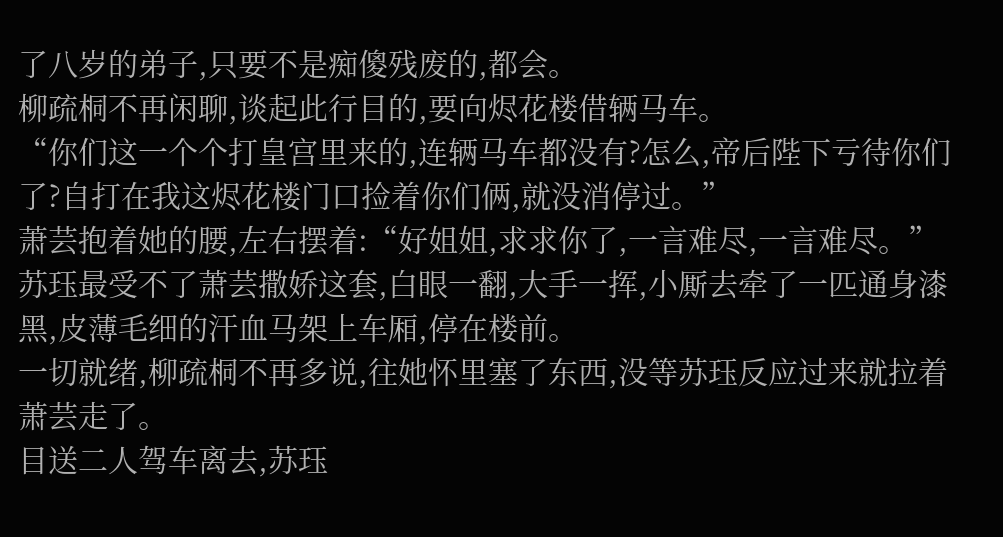了八岁的弟子,只要不是痴傻残废的,都会。
柳疏桐不再闲聊,谈起此行目的,要向烬花楼借辆马车。
“你们这一个个打皇宫里来的,连辆马车都没有?怎么,帝后陛下亏待你们了?自打在我这烬花楼门口捡着你们俩,就没消停过。”
萧芸抱着她的腰,左右摆着:“好姐姐,求求你了,一言难尽,一言难尽。”
苏珏最受不了萧芸撒娇这套,白眼一翻,大手一挥,小厮去牵了一匹通身漆黑,皮薄毛细的汗血马架上车厢,停在楼前。
一切就绪,柳疏桐不再多说,往她怀里塞了东西,没等苏珏反应过来就拉着萧芸走了。
目送二人驾车离去,苏珏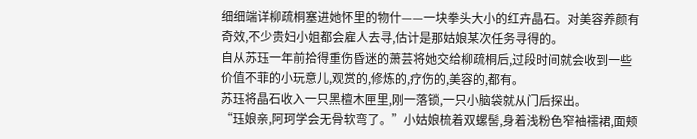细细端详柳疏桐塞进她怀里的物什——一块拳头大小的红卉晶石。对美容养颜有奇效,不少贵妇小姐都会雇人去寻,估计是那姑娘某次任务寻得的。
自从苏珏一年前拾得重伤昏迷的萧芸将她交给柳疏桐后,过段时间就会收到一些价值不菲的小玩意儿,观赏的,修炼的,疗伤的,美容的,都有。
苏珏将晶石收入一只黑檀木匣里,刚一落锁,一只小脑袋就从门后探出。
“珏娘亲,阿珂学会无骨软弯了。”小姑娘梳着双螺髻,身着浅粉色窄袖襦裙,面颊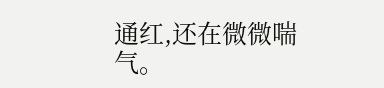通红,还在微微喘气。